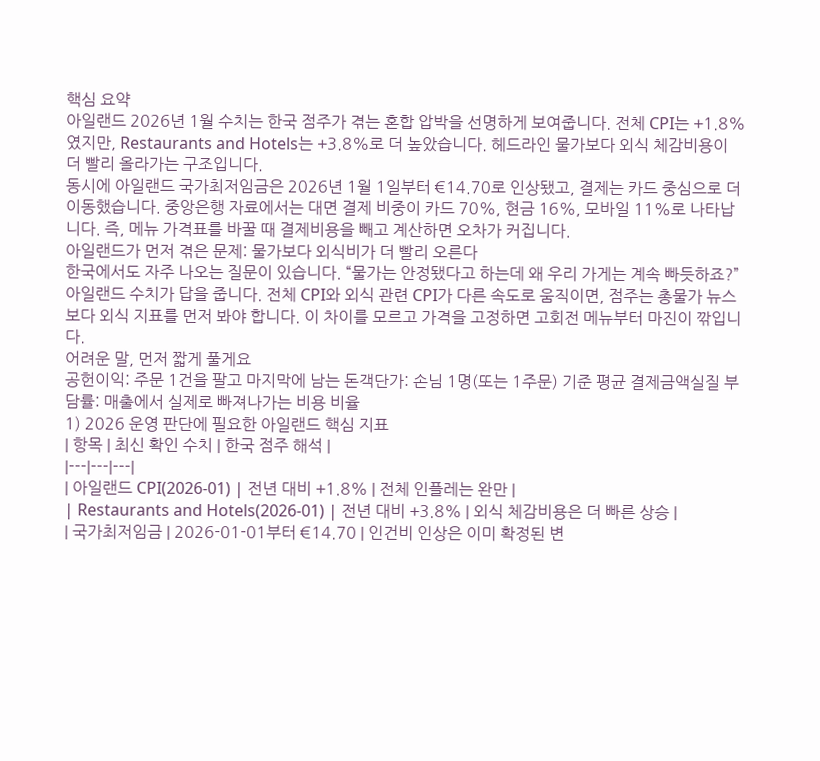핵심 요약
아일랜드 2026년 1월 수치는 한국 점주가 겪는 혼합 압박을 선명하게 보여줍니다. 전체 CPI는 +1.8%였지만, Restaurants and Hotels는 +3.8%로 더 높았습니다. 헤드라인 물가보다 외식 체감비용이 더 빨리 올라가는 구조입니다.
동시에 아일랜드 국가최저임금은 2026년 1월 1일부터 €14.70로 인상됐고, 결제는 카드 중심으로 더 이동했습니다. 중앙은행 자료에서는 대면 결제 비중이 카드 70%, 현금 16%, 모바일 11%로 나타납니다. 즉, 메뉴 가격표를 바꿀 때 결제비용을 빼고 계산하면 오차가 커집니다.
아일랜드가 먼저 겪은 문제: 물가보다 외식비가 더 빨리 오른다
한국에서도 자주 나오는 질문이 있습니다. “물가는 안정됐다고 하는데 왜 우리 가게는 계속 빠듯하죠?”
아일랜드 수치가 답을 줍니다. 전체 CPI와 외식 관련 CPI가 다른 속도로 움직이면, 점주는 총물가 뉴스보다 외식 지표를 먼저 봐야 합니다. 이 차이를 모르고 가격을 고정하면 고회전 메뉴부터 마진이 깎입니다.
어려운 말, 먼저 짧게 풀게요
공헌이익: 주문 1건을 팔고 마지막에 남는 돈객단가: 손님 1명(또는 1주문) 기준 평균 결제금액실질 부담률: 매출에서 실제로 빠져나가는 비용 비율
1) 2026 운영 판단에 필요한 아일랜드 핵심 지표
| 항목 | 최신 확인 수치 | 한국 점주 해석 |
|---|---|---|
| 아일랜드 CPI(2026-01) | 전년 대비 +1.8% | 전체 인플레는 완만 |
| Restaurants and Hotels(2026-01) | 전년 대비 +3.8% | 외식 체감비용은 더 빠른 상승 |
| 국가최저임금 | 2026-01-01부터 €14.70 | 인건비 인상은 이미 확정된 변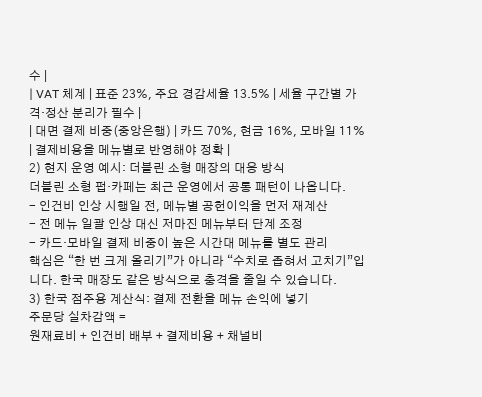수 |
| VAT 체계 | 표준 23%, 주요 경감세율 13.5% | 세율 구간별 가격·정산 분리가 필수 |
| 대면 결제 비중(중앙은행) | 카드 70%, 현금 16%, 모바일 11% | 결제비용을 메뉴별로 반영해야 정확 |
2) 현지 운영 예시: 더블린 소형 매장의 대응 방식
더블린 소형 펍·카페는 최근 운영에서 공통 패턴이 나옵니다.
- 인건비 인상 시행일 전, 메뉴별 공헌이익을 먼저 재계산
- 전 메뉴 일괄 인상 대신 저마진 메뉴부터 단계 조정
- 카드·모바일 결제 비중이 높은 시간대 메뉴를 별도 관리
핵심은 “한 번 크게 올리기”가 아니라 “수치로 좁혀서 고치기”입니다. 한국 매장도 같은 방식으로 충격을 줄일 수 있습니다.
3) 한국 점주용 계산식: 결제 전환을 메뉴 손익에 넣기
주문당 실차감액 =
원재료비 + 인건비 배부 + 결제비용 + 채널비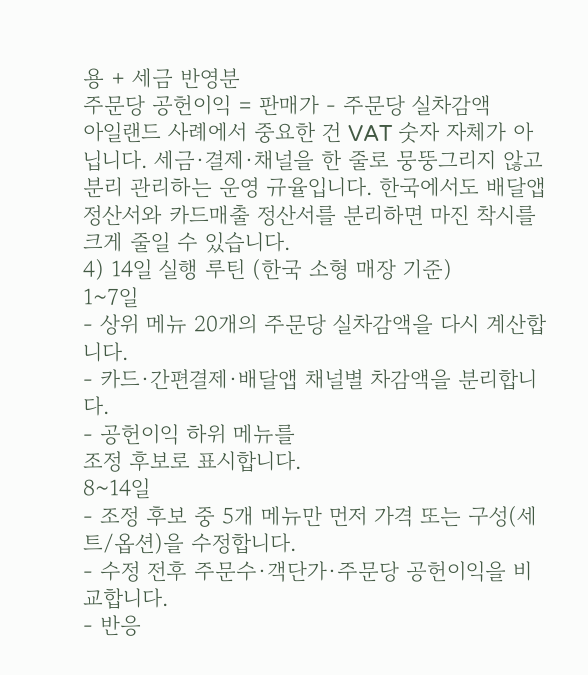용 + 세금 반영분
주문당 공헌이익 = 판매가 - 주문당 실차감액
아일랜드 사례에서 중요한 건 VAT 숫자 자체가 아닙니다. 세금·결제·채널을 한 줄로 뭉뚱그리지 않고 분리 관리하는 운영 규율입니다. 한국에서도 배달앱 정산서와 카드매출 정산서를 분리하면 마진 착시를 크게 줄일 수 있습니다.
4) 14일 실행 루틴 (한국 소형 매장 기준)
1~7일
- 상위 메뉴 20개의 주문당 실차감액을 다시 계산합니다.
- 카드·간편결제·배달앱 채널별 차감액을 분리합니다.
- 공헌이익 하위 메뉴를
조정 후보로 표시합니다.
8~14일
- 조정 후보 중 5개 메뉴만 먼저 가격 또는 구성(세트/옵션)을 수정합니다.
- 수정 전후 주문수·객단가·주문당 공헌이익을 비교합니다.
- 반응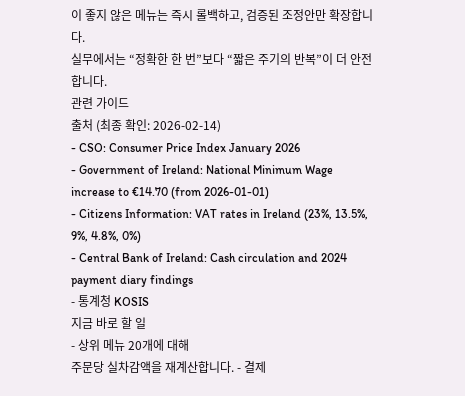이 좋지 않은 메뉴는 즉시 롤백하고, 검증된 조정안만 확장합니다.
실무에서는 “정확한 한 번”보다 “짧은 주기의 반복”이 더 안전합니다.
관련 가이드
출처 (최종 확인: 2026-02-14)
- CSO: Consumer Price Index January 2026
- Government of Ireland: National Minimum Wage increase to €14.70 (from 2026-01-01)
- Citizens Information: VAT rates in Ireland (23%, 13.5%, 9%, 4.8%, 0%)
- Central Bank of Ireland: Cash circulation and 2024 payment diary findings
- 통계청 KOSIS
지금 바로 할 일
- 상위 메뉴 20개에 대해
주문당 실차감액을 재계산합니다. - 결제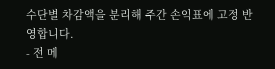수단별 차감액을 분리해 주간 손익표에 고정 반영합니다.
- 전 메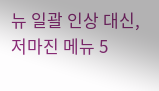뉴 일괄 인상 대신, 저마진 메뉴 5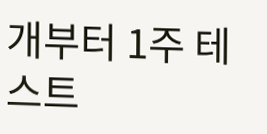개부터 1주 테스트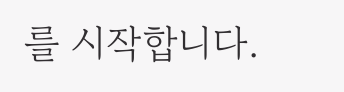를 시작합니다.